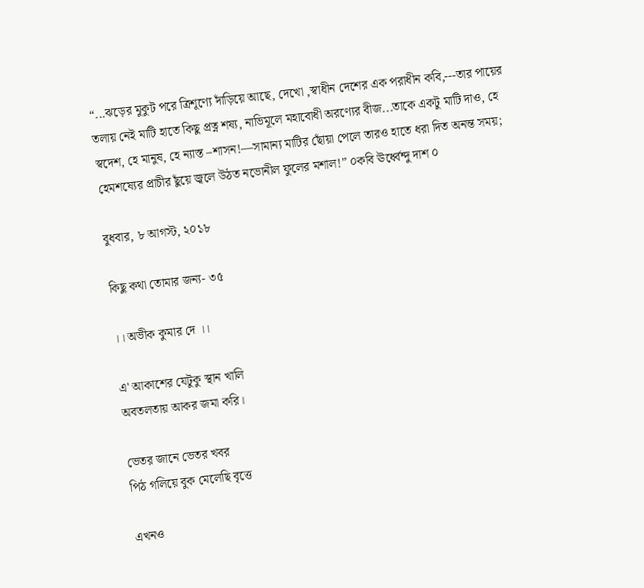“...ঝড়ের মুকুট পরে ত্রিশূণ্যে দাঁড়িয়ে আছে, দেখো ,স্বাধীন দেশের এক পরাধীন কবি,---তার পায়ের তলায় নেই মাটি হাতে কিছু প্রত্ন শষ্য, নাভিমূলে মহাবোধী অরণ্যের বীজ...তাকে একটু মাটি দাও, হে স্বদেশ, হে মানুষ, হে ন্যাস্ত –শাসন!—সামান্য মাটির ছোঁয়া পেলে তারও হাতে ধরা দিত অনন্ত সময়; হেমশষ্যের প্রাচীর ছুঁয়ে জ্বলে উঠত নভোনীল ফুলের মশাল!” ০কবি ঊর্ধ্বেন্দু দাশ ০

বুধবার, ৮ আগস্ট, ২০১৮

কিছু কথা তোমার জন্য- ৩৫

।। অভীক কুমার দে ।।

এ' আকাশের যেটুকু স্থান খালি
অবতলতায় আকর জমা করি।

ভেতর জানে ভেতর খবর
পিঠ গলিয়ে বুক মেলেছি বৃত্তে

এখনও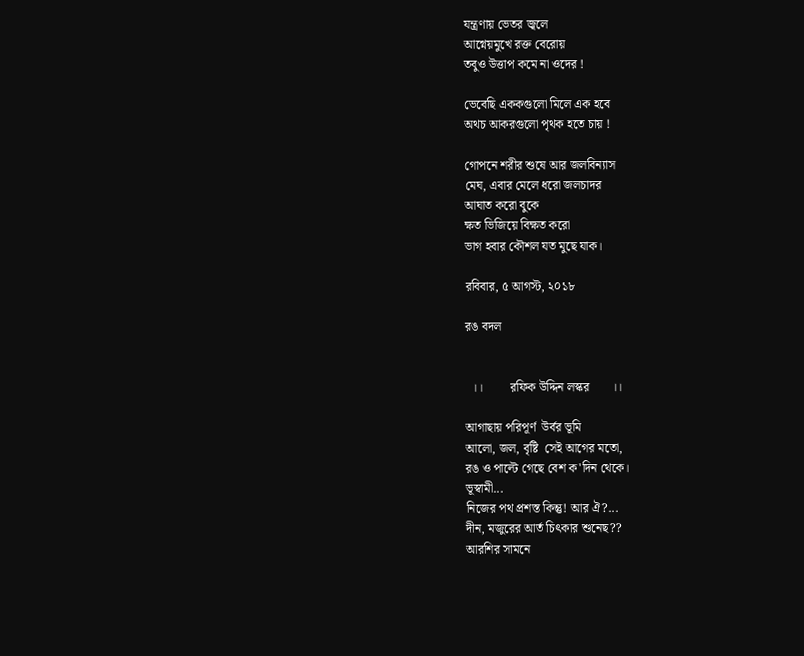যন্ত্রণায় ভেতর জ্বলে
আগ্নেয়মুখে রক্ত বেরোয়
তবুও উত্তাপ কমে না ওদের !

ভেবেছি এককগুলো মিলে এক হবে
অথচ আকরগুলো পৃথক হতে চায় !

গোপনে শরীর শুষে আর জলবিন্যাস
মেঘ, এবার মেলে ধরো জলচাদর
আঘাত করো বুকে
ক্ষত ভিজিয়ে বিক্ষত করো
ভাগ হবার কৌশল যত মুছে যাক।

রবিবার, ৫ আগস্ট, ২০১৮

রঙ বদল


  ।।         রফিক উদ্দিন লস্কর       ।।

আগাছায় পরিপূর্ণ  উর্বর ভূমি
আলো, জল, বৃষ্টি  সেই আগের মতো,
রঙ ও পাল্টে গেছে বেশ ক'দিন থেকে।
ভূস্বামী...
নিজের পথ প্রশস্ত কিন্তু! আর ঐ?...
দীন, মজুরের আর্ত চিৎকার শুনেছ??
আরশির সামনে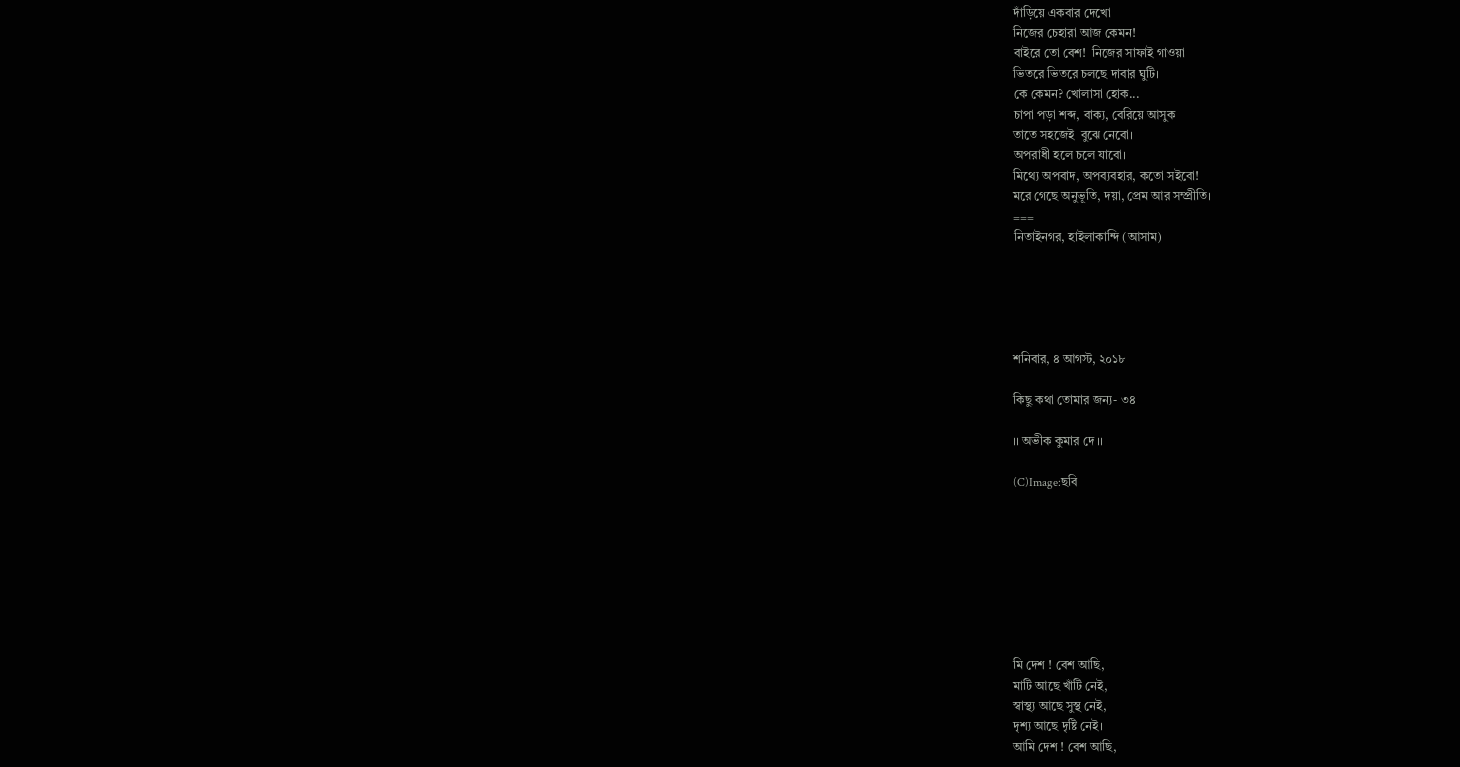দাঁড়িয়ে একবার দেখো
নিজের চেহারা আজ কেমন!
বাইরে তো বেশ!  নিজের সাফাই গাওয়া
ভিতরে ভিতরে চলছে দাবার ঘুটি।
কে কেমন? খোলাসা হোক...
চাপা পড়া শব্দ, বাক্য, বেরিয়ে আসুক
তাতে সহজেই  বুঝে নেবো।
অপরাধী হলে চলে যাবো।
মিথ্যে অপবাদ, অপব্যবহার, কতো সইবো!
মরে গেছে অনুভূতি, দয়া, প্রেম আর সম্প্রীতি।
===
নিতাইনগর, হাইলাকান্দি (আসাম)





শনিবার, ৪ আগস্ট, ২০১৮

কিছু কথা তোমার জন্য- ৩৪

।। অভীক কুমার দে ।।

(C)Image:ছবি








মি দেশ ! বেশ আছি,
মাটি আছে খাঁটি নেই,
স্বাস্থ্য আছে সুস্থ নেই,
দৃশ্য আছে দৃষ্টি নেই।
আমি দেশ ! বেশ আছি,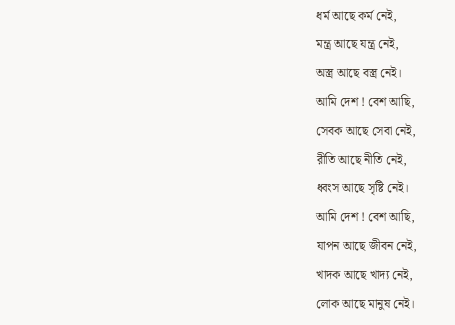ধর্ম আছে কর্ম নেই,
মন্ত্র আছে যন্ত্র নেই,
অস্ত্র আছে বস্ত্র নেই।
আমি দেশ ! বেশ আছি,
সেবক আছে সেবা নেই,
রীতি আছে নীতি নেই,
ধ্বংস আছে সৃষ্টি নেই।
আমি দেশ ! বেশ আছি,
যাপন আছে জীবন নেই,
খাদক আছে খাদ্য নেই,
লোক আছে মানুষ নেই।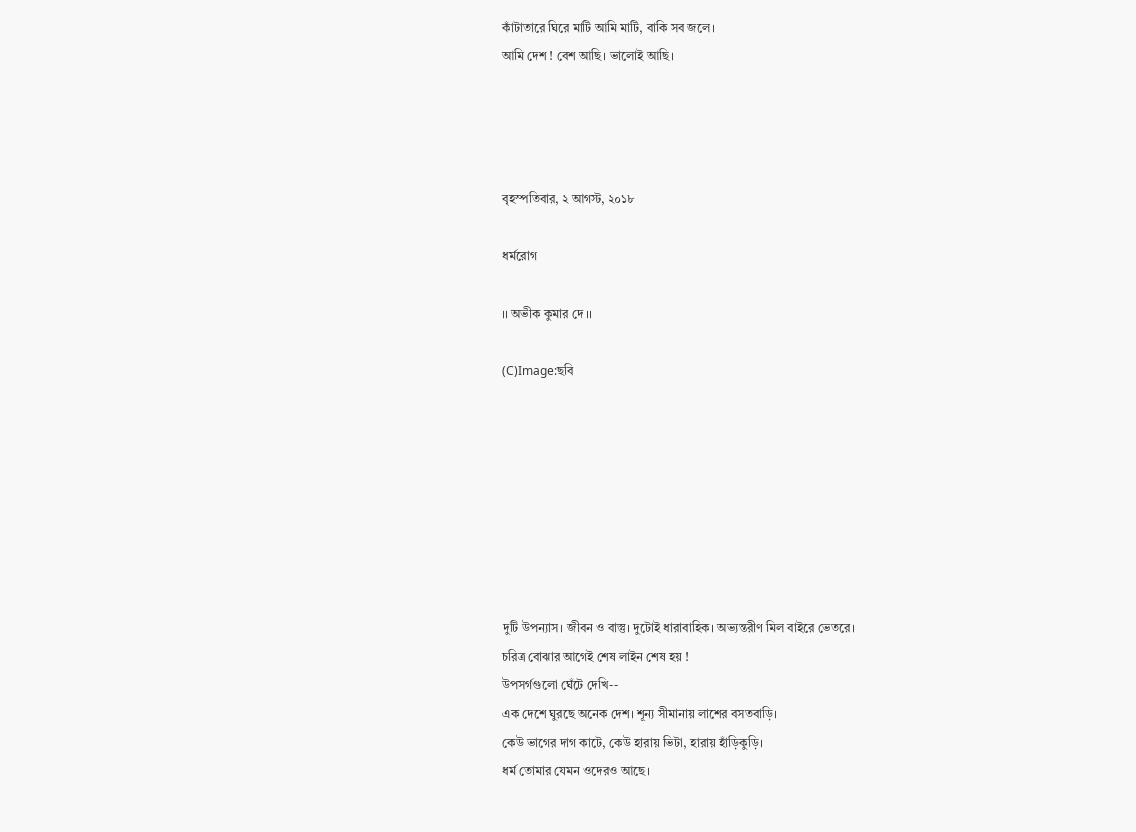কাঁটাতারে ঘিরে মাটি আমি মাটি, বাকি সব জলে।
আমি দেশ ! বেশ আছি। ভালোই আছি।




বৃহস্পতিবার, ২ আগস্ট, ২০১৮

ধর্মরোগ

।। অভীক কুমার দে ।।

(C)Image:ছবি








দুটি উপন্যাস। জীবন ও বাস্তু। দুটোই ধারাবাহিক। অভ্যন্তরীণ মিল বাইরে ভেতরে।
চরিত্র বোঝার আগেই শেষ লাইন শেষ হয় !
উপসর্গগুলো ঘেঁটে দেখি--
এক দেশে ঘুরছে অনেক দেশ। শূন্য সীমানায় লাশের বসতবাড়ি।
কেউ ভাগের দাগ কাটে, কেউ হারায় ভিটা, হারায় হাঁড়িকুড়ি।
ধর্ম তোমার যেমন ওদেরও আছে।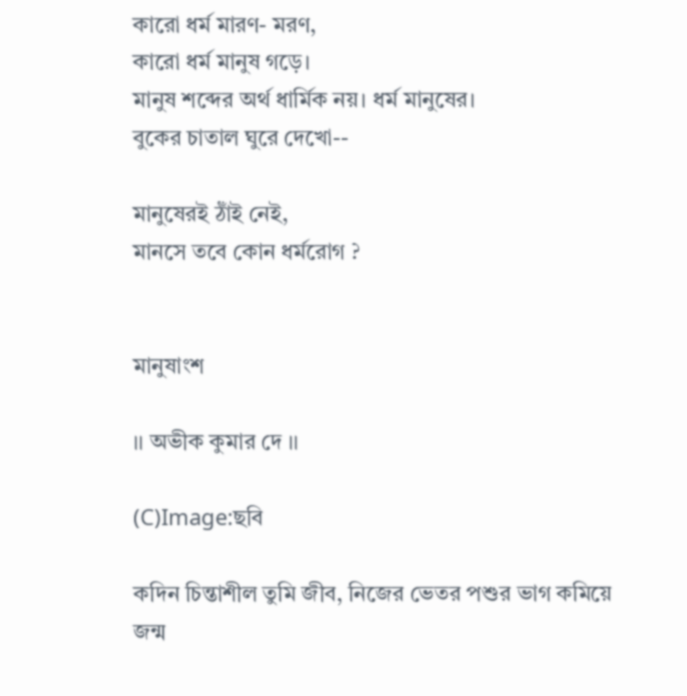কারো ধর্ম মারণ- মরণ,
কারো ধর্ম মানুষ গড়ে।
মানুষ শব্দের অর্থ ধার্মিক নয়। ধর্ম মানুষের।
বুকের চাতাল ঘুরে দেখো--

মানুষেরই ঠাঁই নেই,
মানসে তবে কোন ধর্মরোগ ?


মানুষাংশ

।। অভীক কুমার দে ।।

(C)Image:ছবি

কদিন চিন্তাশীল তুমি জীব, নিজের ভেতর পশুর ভাগ কমিয়ে জন্ম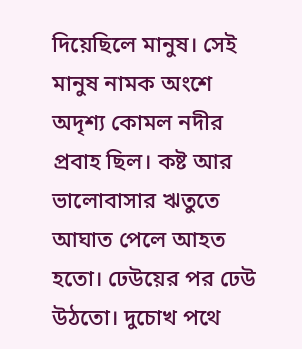দিয়েছিলে মানুষ। সেই মানুষ নামক অংশে অদৃশ্য কোমল নদীর প্রবাহ ছিল। কষ্ট আর ভালোবাসার ঋতুতে আঘাত পেলে আহত হতো। ঢেউয়ের পর ঢেউ উঠতো। দুচোখ পথে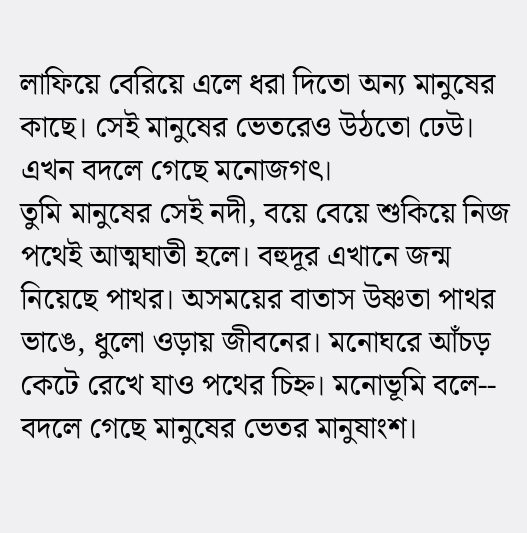লাফিয়ে বেরিয়ে এলে ধরা দিতো অন্য মানুষের কাছে। সেই মানুষের ভেতরেও উঠতো ঢেউ। এখন বদলে গেছে মনোজগৎ।
তুমি মানুষের সেই নদী, বয়ে বেয়ে শুকিয়ে নিজ পথেই আত্মঘাতী হলে। বহুদূর এখানে জন্ম নিয়েছে পাথর। অসময়ের বাতাস উষ্ণতা পাথর ভাঙে, ধুলো ওড়ায় জীবনের। মনোঘরে আঁচড় কেটে রেখে যাও পথের চিহ্ন। মনোভূমি বলে-- বদলে গেছে মানুষের ভেতর মানুষাংশ।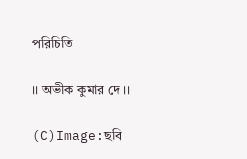পরিচিতি

।। অভীক কুমার দে ।।

(C)Image:ছবি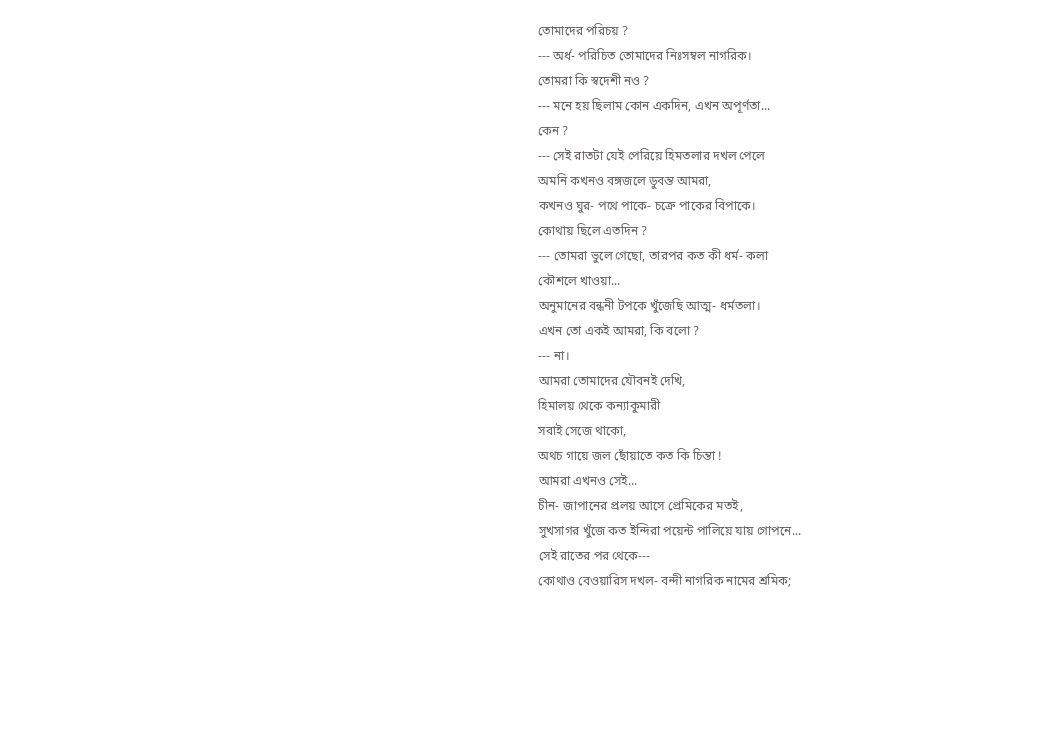তোমাদের পরিচয় ?
--- অর্ধ- পরিচিত তোমাদের নিঃসম্বল নাগরিক।
তোমরা কি স্বদেশী নও ?
--- মনে হয় ছিলাম কোন একদিন, এখন অপূর্ণতা...
কেন ?
--- সেই রাতটা যেই পেরিয়ে হিমতলার দখল পেলে
অমনি কখনও বঙ্গজলে ডুবন্ত আমরা,
কখনও ঘুর- পথে পাকে- চক্রে পাকের বিপাকে।
কোথায় ছিলে এতদিন ?
--- তোমরা ভুলে গেছো, তারপর কত কী ধর্ম- কলা
কৌশলে খাওয়া...
অনুমানের বন্ধনী টপকে খুঁজেছি আত্ম- ধর্মতলা।
এখন তো একই আমরা, কি বলো ?
--- না।
আমরা তোমাদের যৌবনই দেখি,
হিমালয় থেকে কন্যাকুমারী
সবাই সেজে থাকো,
অথচ গায়ে জল ছোঁয়াতে কত কি চিন্তা !
আমরা এখনও সেই...
চীন- জাপানের প্রলয় আসে প্রেমিকের মতই,
সুখসাগর খুঁজে কত ইন্দিরা পয়েন্ট পালিয়ে যায় গোপনে...
সেই রাতের পর থেকে---
কোথাও বেওয়ারিস দখল- বন্দী নাগরিক নামের শ্রমিক;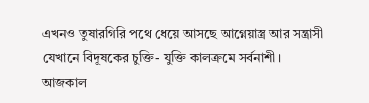এখনও তুষারগিরি পথে ধেয়ে আসছে আগ্নেয়াস্ত্র আর সন্ত্রাসী
যেখানে বিদূষকের চুক্তি- যুক্তি কালক্রমে সর্বনাশী।
আজকাল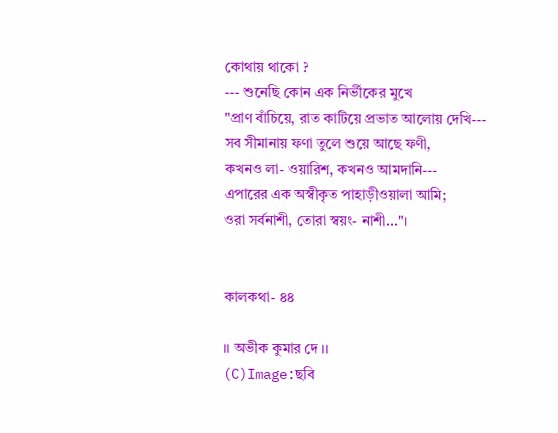কোথায় থাকো ?
--- শুনেছি কোন এক নির্ভীকের মুখে
"প্রাণ বাঁচিয়ে, রাত কাটিয়ে প্রভাত আলোয় দেখি---
সব সীমানায় ফণা তুলে শুয়ে আছে ফণী,
কখনও লা- ওয়ারিশ, কখনও আমদানি---
এপারের এক অস্বীকৃত পাহাড়ীওয়ালা আমি;
ওরা সর্বনাশী, তোরা স্বয়ং- নাশী..."।


কালকথা- ৪৪

।। অভীক কুমার দে ।।
(C)Image:ছবি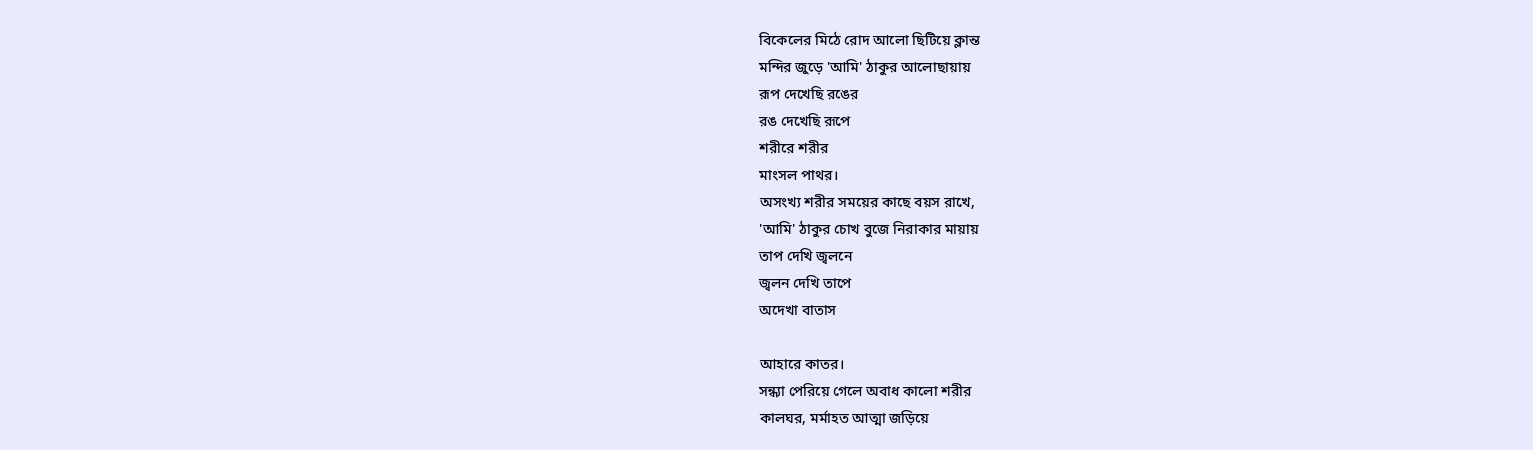বিকেলের মিঠে রোদ আলো ছিটিয়ে ক্লান্ত
মন্দির জুড়ে 'আমি' ঠাকুর আলোছায়ায়
রূপ দেখেছি রঙের
রঙ দেখেছি রূপে
শরীরে শরীর
মাংসল পাথর।
অসংখ্য শরীর সময়ের কাছে বয়স রাখে,
'আমি' ঠাকুর চোখ বুজে নিরাকার মায়ায়
তাপ দেখি জ্বলনে
জ্বলন দেখি তাপে
অদেখা বাতাস

আহারে কাতর।
সন্ধ্যা পেরিয়ে গেলে অবাধ কালো শরীর
কালঘর, মর্মাহত আত্মা জড়িয়ে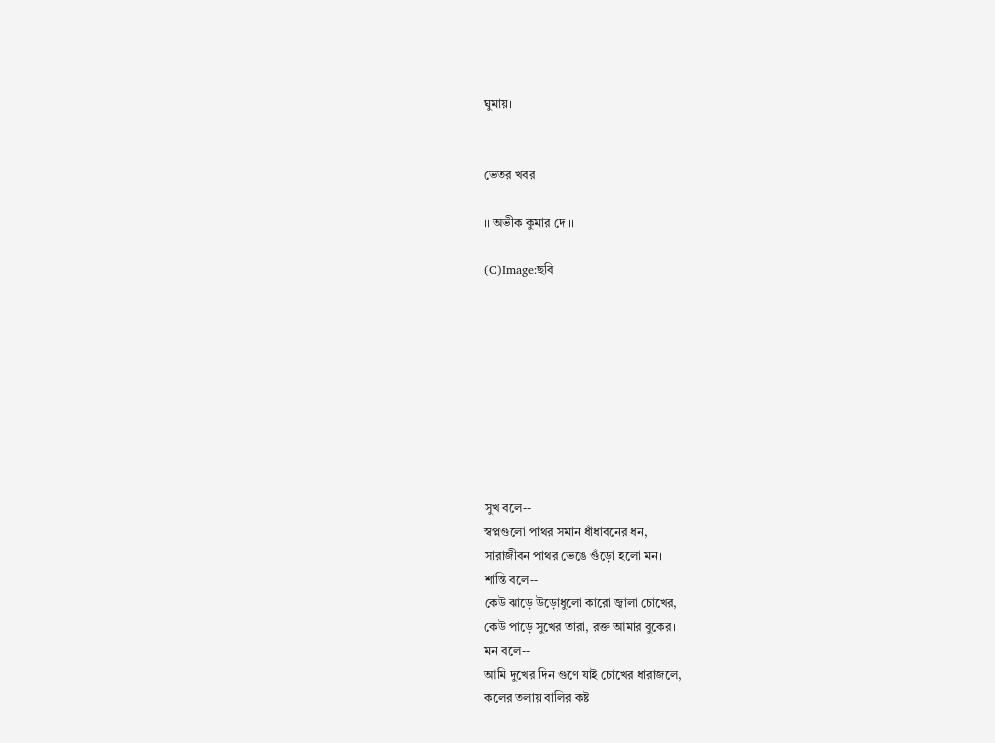ঘুমায়।


ভেতর খবর

।। অভীক কুমার দে ।।

(C)Image:ছবি









সুখ বলে--
স্বপ্নগুলো পাথর সমান ধাঁধাবনের ধন,
সারাজীবন পাথর ভেঙে গুঁড়ো হলো মন।
শান্তি বলে--
কেউ ঝাড়ে উড়োধুলো কারো জ্বালা চোখের,
কেউ পাড়ে সুখের তারা, রক্ত আমার বুকের।
মন বলে--
আমি দুখের দিন গুণে যাই চোখের ধারাজলে,
কলের তলায় বালির কষ্ট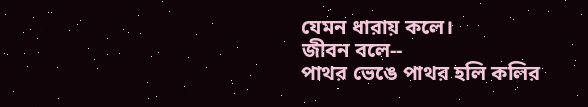যেমন ধারায় কলে।
জীবন বলে--
পাথর ভেঙে পাথর হলি কলির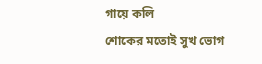গায়ে কলি
শোকের মতোই সুখ ভোগ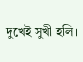দুখেই সুখী হলি।